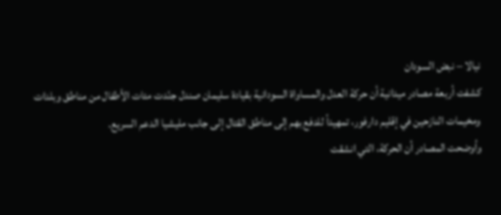نيالا – نبض السودان
كشفت أربعة مصادر ميدانية أن حركة العدل والمساواة السودانية بقيادة سليمان صندل جنّدت مئات الأطفال من مناطق وبلدات ومخيمات النازحين في إقليم دارفور، تمهيداً للدفع بهم إلى مناطق القتال إلى جانب مليشيا الدعم السريع.
وأوضحت المصادر أن الحركة، التي انشقت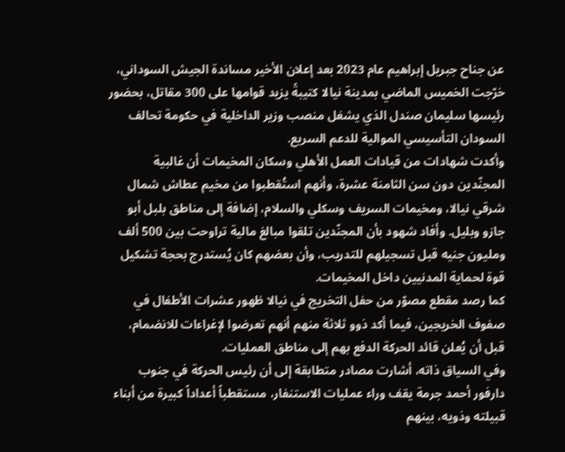عن جناح جبريل إبراهيم عام 2023 بعد إعلان الأخير مساندة الجيش السوداني، خرّجت الخميس الماضي بمدينة نيالا كتيبةً يزيد قوامها على 300 مقاتل، بحضور رئيسها سليمان صندل الذي يشغل منصب وزير الداخلية في حكومة تحالف السودان التأسيسي الموالية للدعم السريع.
وأكدت شهادات من قيادات العمل الأهلي وسكان المخيمات أن غالبية المجنّدين دون سن الثامنة عشرة، وأنهم استُقطبوا من مخيم عطاش شمال شرقي نيالا، ومخيمات السريف وسكلي والسلام، إضافة إلى مناطق بلبل أبو جازو وبليل. وأفاد شهود بأن المجنّدين تلقوا مبالغ مالية تراوحت بين 500 ألف ومليون جنيه قبل تسجيلهم للتدريب، وأن بعضهم كان يُستدرج بحجة تشكيل قوة لحماية المدنيين داخل المخيمات.
كما رصد مقطع مصوّر من حفل التخريج في نيالا ظهور عشرات الأطفال في صفوف الخريجين، فيما أكد ذوو ثلاثة منهم أنهم تعرضوا لإغراءات للانضمام، قبل أن يُعلن قائد الحركة الدفع بهم إلى مناطق العمليات.
وفي السياق ذاته، أشارت مصادر متطابقة إلى أن رئيس الحركة في جنوب دارفور أحمد جرمة يقف وراء عمليات الاستنفار، مستقطباً أعداداً كبيرة من أبناء قبيلته وذويه، بينهم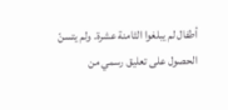أطفال لم يبلغوا الثامنة عشرة. ولم يتسنّ الحصول على تعليق رسمي من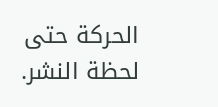الحركة حتى لحظة النشر.